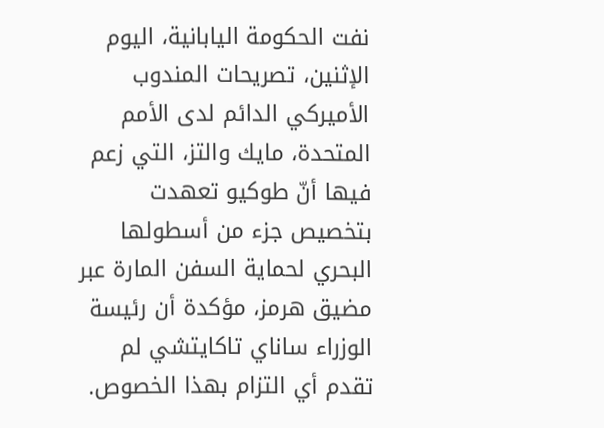نفت الحكومة اليابانية، اليوم الإثنين، تصريحات المندوب الأميركي الدائم لدى الأمم المتحدة، مايك والتز، التي زعم فيها أنّ طوكيو تعهدت بتخصيص جزء من أسطولها البحري لحماية السفن المارة عبر مضيق هرمز، مؤكدة أن رئيسة الوزراء ساناي تاكايتشي لم تقدم أي التزام بهذا الخصوص.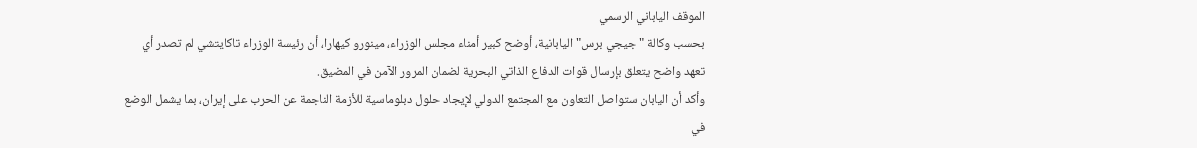الموقف الياباني الرسمي
بحسب وكالة "جيجي برس" اليابانية، أوضح كبير أمناء مجلس الوزراء، مينورو كيهارا، أن رئيسة الوزراء تاكايتشي لم تصدر أي تعهد واضح يتعلق بإرسال قوات الدفاع الذاتي البحرية لضمان المرور الآمن في المضيق.
وأكد أن اليابان ستواصل التعاون مع المجتمع الدولي لإيجاد حلول دبلوماسية للأزمة الناجمة عن الحرب على إيران، بما يشمل الوضع في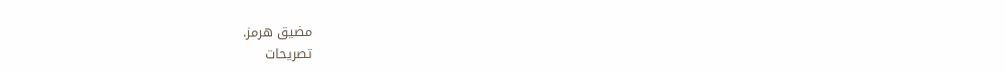مضيق هرمز.
تصريحات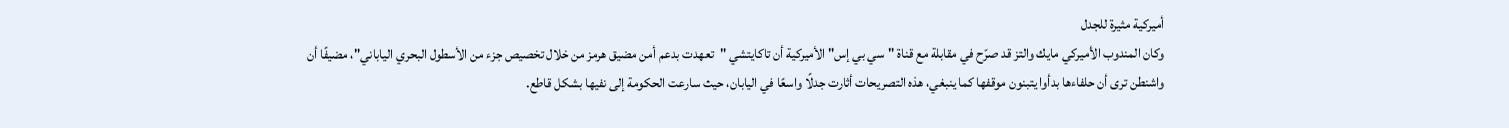أميركية مثيرة للجدل
وكان المندوب الأميركي مايك والتز قد صرّح في مقابلة مع قناة "سي بي إس" الأميركية أن تاكايتشي "تعهدت بدعم أمن مضيق هرمز من خلال تخصيص جزء من الأسطول البحري الياباني"، مضيفًا أن واشنطن ترى أن حلفاءها بدأوا يتبنون موقفها كما ينبغي، هذه التصريحات أثارت جدلًا واسعًا في اليابان، حيث سارعت الحكومة إلى نفيها بشكل قاطع.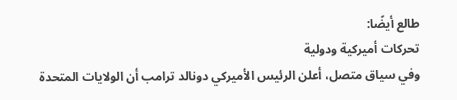طالع أيضًا:
تحركات أميركية ودولية
وفي سياق متصل، أعلن الرئيس الأميركي دونالد ترامب أن الولايات المتحدة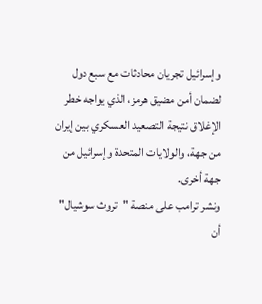وإسرائيل تجريان محادثات مع سبع دول لضمان أمن مضيق هرمز، الذي يواجه خطر الإغلاق نتيجة التصعيد العسكري بين إيران من جهة، والولايات المتحدة وإسرائيل من جهة أخرى.
ونشر ترامب على منصة "تروث سوشيال" أن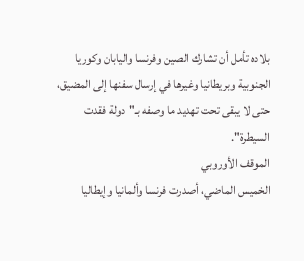بلاده تأمل أن تشارك الصين وفرنسا واليابان وكوريا الجنوبية وبريطانيا وغيرها في إرسال سفنها إلى المضيق، حتى لا يبقى تحت تهديد ما وصفه بـ"دولة فقدت السيطرة".
الموقف الأوروبي
الخميس الماضي، أصدرت فرنسا وألمانيا وإيطاليا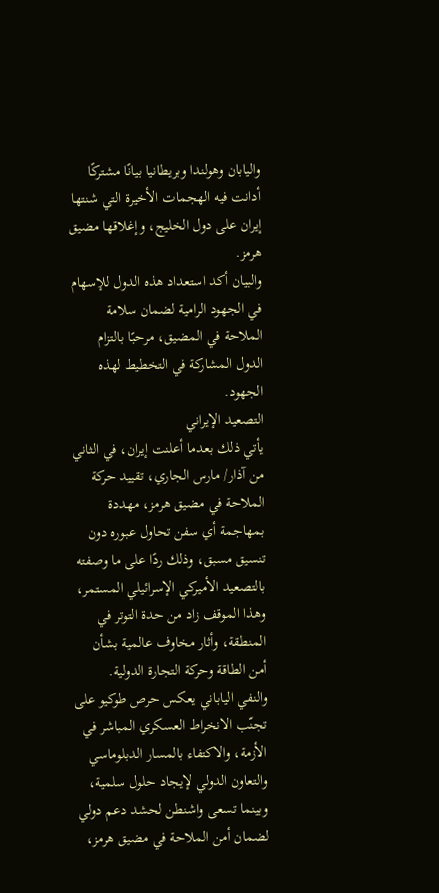واليابان وهولندا وبريطانيا بيانًا مشتركًا أدانت فيه الهجمات الأخيرة التي شنتها إيران على دول الخليج، وإغلاقها مضيق هرمز.
والبيان أكد استعداد هذه الدول للإسهام في الجهود الرامية لضمان سلامة الملاحة في المضيق، مرحبًا بالتزام الدول المشاركة في التخطيط لهذه الجهود.
التصعيد الإيراني
يأتي ذلك بعدما أعلنت إيران، في الثاني من آذار/ مارس الجاري، تقييد حركة الملاحة في مضيق هرمز، مهددة بمهاجمة أي سفن تحاول عبوره دون تنسيق مسبق، وذلك ردًا على ما وصفته بالتصعيد الأميركي الإسرائيلي المستمر، وهذا الموقف زاد من حدة التوتر في المنطقة، وأثار مخاوف عالمية بشأن أمن الطاقة وحركة التجارة الدولية.
والنفي الياباني يعكس حرص طوكيو على تجنّب الانخراط العسكري المباشر في الأزمة، والاكتفاء بالمسار الدبلوماسي والتعاون الدولي لإيجاد حلول سلمية، وبينما تسعى واشنطن لحشد دعم دولي لضمان أمن الملاحة في مضيق هرمز،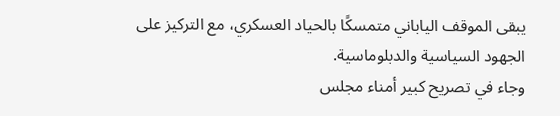يبقى الموقف الياباني متمسكًا بالحياد العسكري، مع التركيز على الجهود السياسية والدبلوماسية.
وجاء في تصريح كبير أمناء مجلس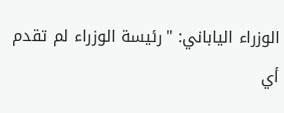الوزراء الياباني: "رئيسة الوزراء لم تقدم أي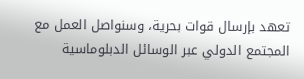تعهد بإرسال قوات بحرية، وسنواصل العمل مع المجتمع الدولي عبر الوسائل الدبلوماسية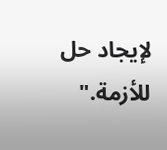لإيجاد حل للأزمة."